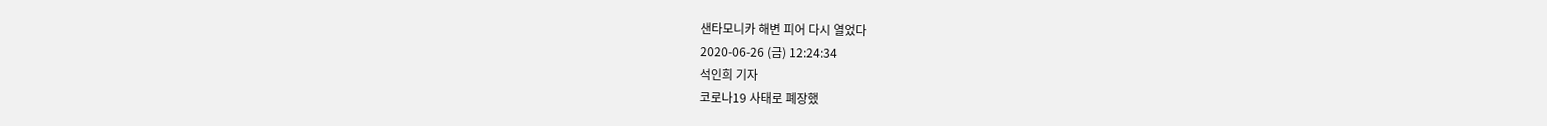샌타모니카 해변 피어 다시 열었다
2020-06-26 (금) 12:24:34
석인희 기자
코로나19 사태로 폐장했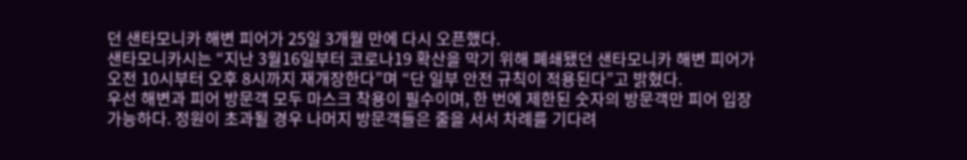던 샌타모니카 해변 피어가 25일 3개월 만에 다시 오픈했다.
샌타모니카시는 “지난 3월16일부터 코로나19 확산을 막기 위해 폐쇄됐던 샌타모니카 해변 피어가 오전 10시부터 오후 8시까지 재개장한다”며 “단 일부 안전 규칙이 적용된다”고 밝혔다.
우선 해변과 피어 방문객 모두 마스크 착용이 필수이며, 한 번에 제한된 숫자의 방문객만 피어 입장 가능하다. 정원이 초과될 경우 나머지 방문객들은 줄을 서서 차례를 기다려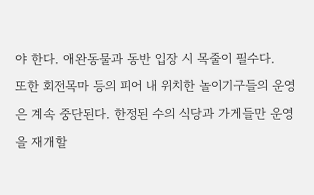야 한다. 애완동물과 동반 입장 시 목줄이 필수다.
또한 회전목마 등의 피어 내 위치한 놀이기구들의 운영은 계속 중단된다. 한정된 수의 식당과 가게들만 운영을 재개할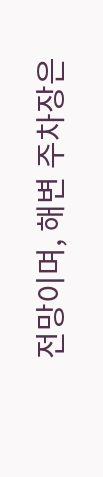전망이며, 해변 주차장은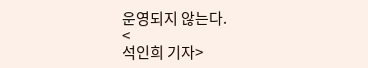운영되지 않는다.
<
석인희 기자>